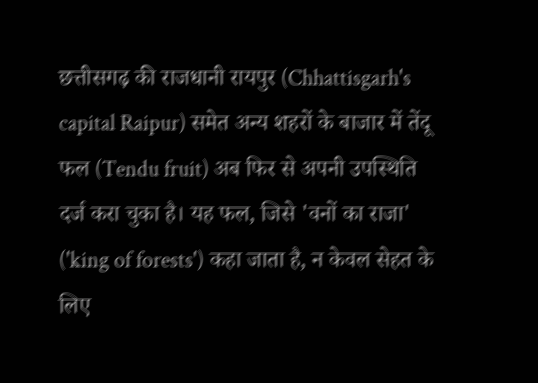छत्तीसगढ़ की राजधानी रायपुर (Chhattisgarh's capital Raipur) समेत अन्य शहरों के बाजार में तेंदू फल (Tendu fruit) अब फिर से अपनी उपस्थिति दर्ज करा चुका है। यह फल, जिसे 'वनों का राजा' ('king of forests') कहा जाता है, न केवल सेहत के लिए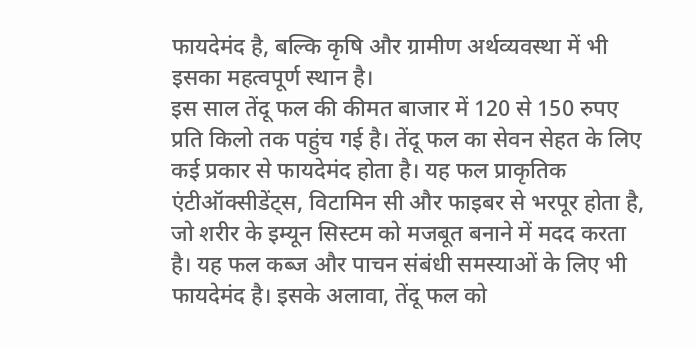फायदेमंद है, बल्कि कृषि और ग्रामीण अर्थव्यवस्था में भी इसका महत्वपूर्ण स्थान है।
इस साल तेंदू फल की कीमत बाजार में 120 से 150 रुपए प्रति किलो तक पहुंच गई है। तेंदू फल का सेवन सेहत के लिए कई प्रकार से फायदेमंद होता है। यह फल प्राकृतिक एंटीऑक्सीडेंट्स, विटामिन सी और फाइबर से भरपूर होता है, जो शरीर के इम्यून सिस्टम को मजबूत बनाने में मदद करता है। यह फल कब्ज और पाचन संबंधी समस्याओं के लिए भी फायदेमंद है। इसके अलावा, तेंदू फल को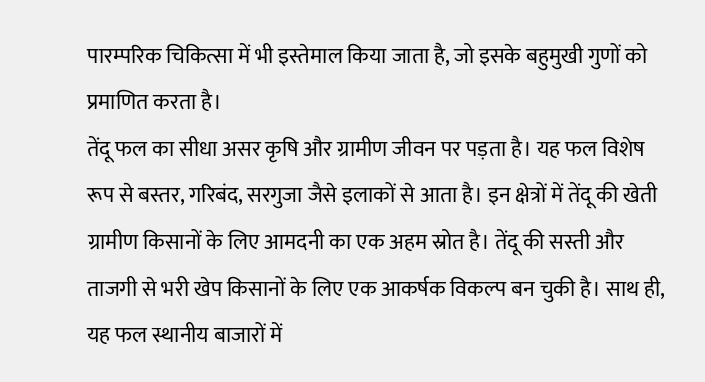पारम्परिक चिकित्सा में भी इस्तेमाल किया जाता है, जो इसके बहुमुखी गुणों को प्रमाणित करता है।
तेंदू फल का सीधा असर कृषि और ग्रामीण जीवन पर पड़ता है। यह फल विशेष रूप से बस्तर, गरिबंद, सरगुजा जैसे इलाकों से आता है। इन क्षेत्रों में तेंदू की खेती ग्रामीण किसानों के लिए आमदनी का एक अहम स्रोत है। तेंदू की सस्ती और ताजगी से भरी खेप किसानों के लिए एक आकर्षक विकल्प बन चुकी है। साथ ही, यह फल स्थानीय बाजारों में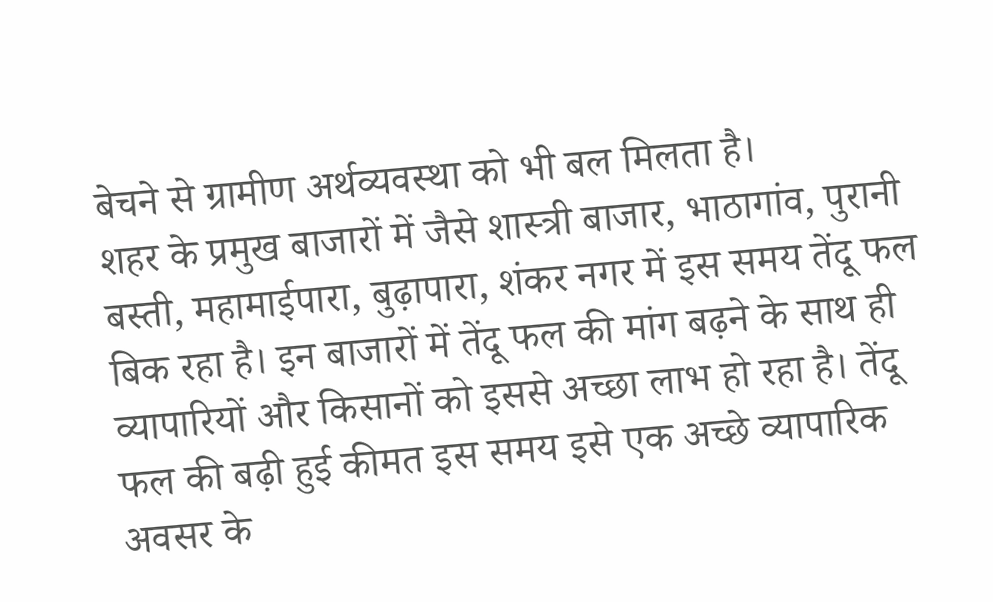बेचने से ग्रामीण अर्थव्यवस्था को भी बल मिलता है।
शहर के प्रमुख बाजारों में जैसे शास्त्री बाजार, भाठागांव, पुरानी बस्ती, महामाईपारा, बुढ़ापारा, शंकर नगर में इस समय तेंदू फल बिक रहा है। इन बाजारों में तेंदू फल की मांग बढ़ने के साथ ही व्यापारियों और किसानों को इससे अच्छा लाभ हो रहा है। तेंदू फल की बढ़ी हुई कीमत इस समय इसे एक अच्छे व्यापारिक अवसर के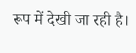रूप में देखी जा रही है।